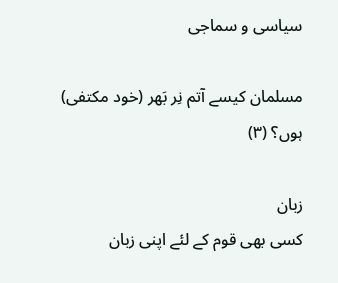سیاسی و سماجی

مسلمان کیسے آتم نِر بَھر (خود مکتفی) ہوں؟ (۳)

زبان
کسی بھی قوم کے لئے اپنی زبان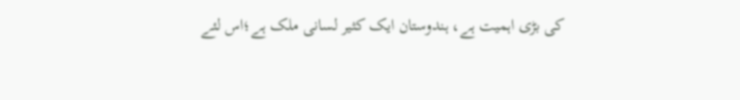کی بڑی اہمیت ہے، ہندوستان ایک کثیر لسانی ملک ہے؛اس لئے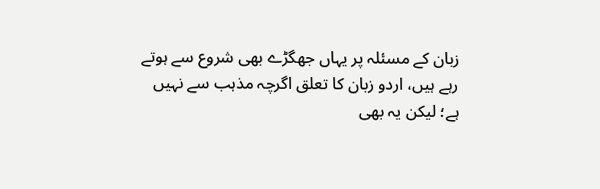زبان کے مسئلہ پر یہاں جھگڑے بھی شروع سے ہوتے رہے ہیں، اردو زبان کا تعلق اگرچہ مذہب سے نہیں ہے؛ لیکن یہ بھی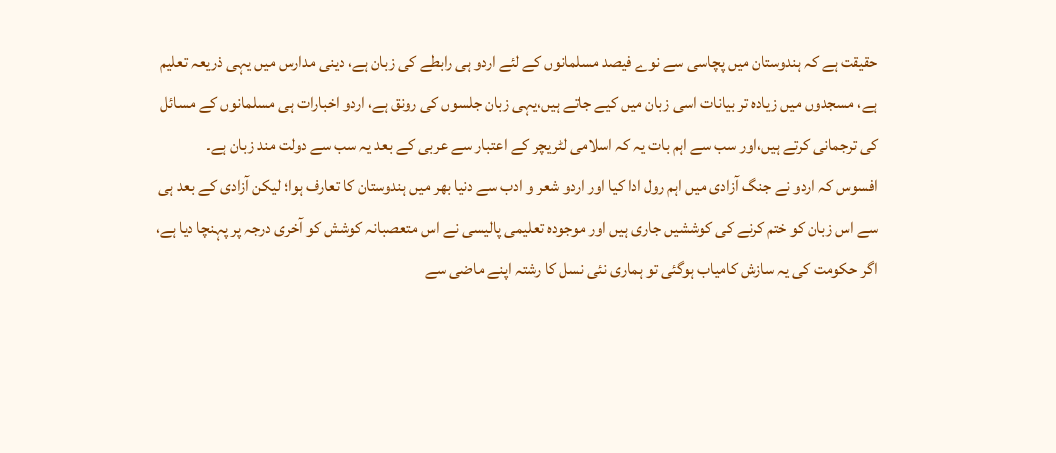حقیقت ہے کہ ہندوستان میں پچاسی سے نوے فیصد مسلمانوں کے لئے اردو ہی رابطے کی زبان ہے، دینی مدارس میں یہی ذریعہ تعلیم ہے، مسجدوں میں زیادہ تر بیانات اسی زبان میں کیے جاتے ہیں،یہی زبان جلسوں کی رونق ہے، اردو اخبارات ہی مسلمانوں کے مسائل کی ترجمانی کرتے ہیں،اور سب سے اہم بات یہ کہ اسلامی لٹریچر کے اعتبار سے عربی کے بعد یہ سب سے دولت مند زبان ہے۔
افسوس کہ اردو نے جنگ آزادی میں اہم رول ادا کیا اور اردو شعر و ادب سے دنیا بھر میں ہندوستان کا تعارف ہوا؛ لیکن آزادی کے بعد ہی سے اس زبان کو ختم کرنے کی کوششیں جاری ہیں اور موجودہ تعلیمی پالیسی نے اس متعصبانہ کوشش کو آخری درجہ پر پہنچا دیا ہے، اگر حکومت کی یہ سازش کامیاب ہوگئی تو ہماری نئی نسل کا رشتہ اپنے ماضی سے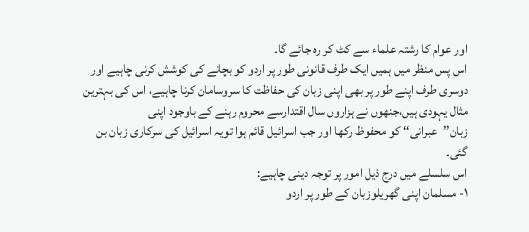اور عوام کا رشتہ علماء سے کٹ کر رہ جائے گا۔
اس پس منظر میں ہمیں ایک طرف قانونی طور پر اردو کو بچانے کی کوشش کرنی چاہیے اور دوسری طرف اپنے طور پر بھی اپنی زبان کی حفاظت کا سروسامان کرنا چاہیے، اس کی بہترین مثال یہودی ہیں،جنھوں نے ہزاروں سال اقتدارسے محروم رہنے کے باوجود اپنی زبان’’عبرانی‘‘ کو محفوظ رکھا اور جب اسرائیل قائم ہوا تویہ اسرائیل کی سرکاری زبان بن گئی۔
اس سلسلے میں درج ذیل امور پر توجہ دینی چاہیے:
۱- مسلمان اپنی گھریلوزبان کے طور پر اردو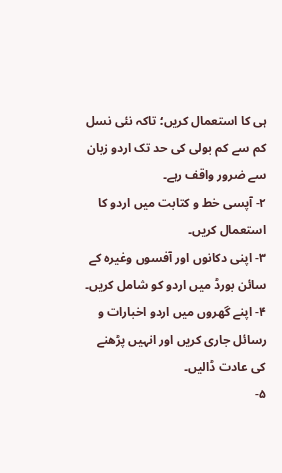ہی کا استعمال کریں؛ تاکہ نئی نسل کم سے کم بولی کی حد تک اردو زبان سے ضرور واقف رہے۔
۲- آپسی خط و کتابت میں اردو کا استعمال کریں۔
۳- اپنی دکانوں اور آفسوں وغیرہ کے سائن بورڈ میں اردو کو شامل کریں۔
۴- اپنے گھروں میں اردو اخبارات و رسائل جاری کریں اور انہیں پڑھنے کی عادت ڈالیں۔
۵-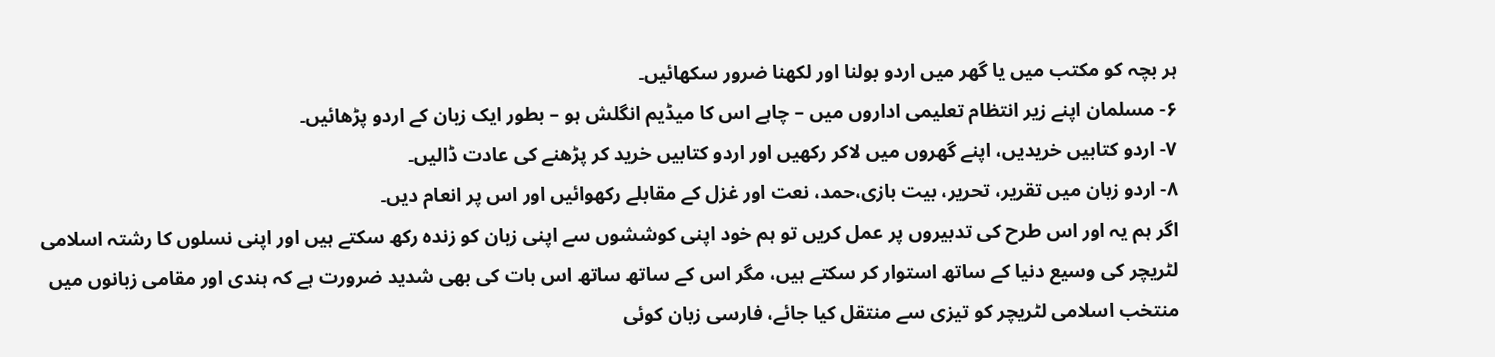ہر بچہ کو مکتب میں یا گھر میں اردو بولنا اور لکھنا ضرور سکھائیں۔
۶- مسلمان اپنے زیر انتظام تعلیمی اداروں میں – چاہے اس کا میڈیم انگلش ہو – بطور ایک زبان کے اردو پڑھائیں۔
۷- اردو کتابیں خریدیں، اپنے گھروں میں لاکر رکھیں اور اردو کتابیں خرید کر پڑھنے کی عادت ڈالیں۔
۸- اردو زبان میں تقریر، تحریر، بیت بازی،حمد، نعت اور غزل کے مقابلے رکھوائیں اور اس پر انعام دیں۔
اگر ہم یہ اور اس طرح کی تدبیروں پر عمل کریں تو ہم خود اپنی کوششوں سے اپنی زبان کو زندہ رکھ سکتے ہیں اور اپنی نسلوں کا رشتہ اسلامی لٹریچر کی وسیع دنیا کے ساتھ استوار کر سکتے ہیں، مگر اس کے ساتھ ساتھ اس بات کی بھی شدید ضرورت ہے کہ ہندی اور مقامی زبانوں میں منتخب اسلامی لٹریچر کو تیزی سے منتقل کیا جائے، فارسی زبان کوئی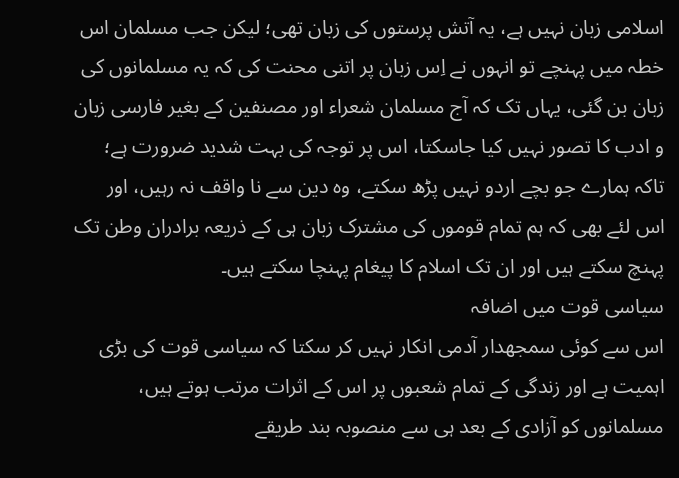اسلامی زبان نہیں ہے، یہ آتش پرستوں کی زبان تھی؛ لیکن جب مسلمان اس خطہ میں پہنچے تو انہوں نے اِس زبان پر اتنی محنت کی کہ یہ مسلمانوں کی زبان بن گئی، یہاں تک کہ آج مسلمان شعراء اور مصنفین کے بغیر فارسی زبان و ادب کا تصور نہیں کیا جاسکتا، اس پر توجہ کی بہت شدید ضرورت ہے؛ تاکہ ہمارے جو بچے اردو نہیں پڑھ سکتے، وہ دین سے نا واقف نہ رہیں، اور اس لئے بھی کہ ہم تمام قوموں کی مشترک زبان ہی کے ذریعہ برادران وطن تک پہنچ سکتے ہیں اور ان تک اسلام کا پیغام پہنچا سکتے ہیں۔
سیاسی قوت میں اضافہ
اس سے کوئی سمجھدار آدمی انکار نہیں کر سکتا کہ سیاسی قوت کی بڑی اہمیت ہے اور زندگی کے تمام شعبوں پر اس کے اثرات مرتب ہوتے ہیں، مسلمانوں کو آزادی کے بعد ہی سے منصوبہ بند طریقے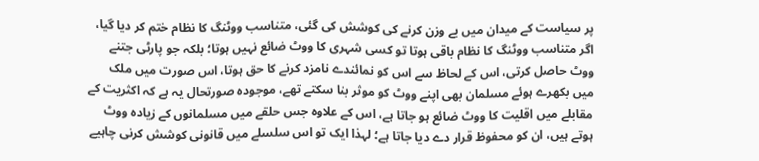پر سیاست کے میدان میں بے وزن کرنے کی کوشش کی گئی، متناسب ووٹنگ کا نظام ختم کر دیا گیا، اگر متناسب ووٹنگ کا نظام باقی ہوتا تو کسی شہری کا ووٹ ضائع نہیں ہوتا؛ بلکہ جو پارٹی جتنے ووٹ حاصل کرتی، اس کے لحاظ سے اس کو نمائندے نامزد کرنے کا حق ہوتا، اس صورت میں ملک میں بکھرے ہوئے مسلمان بھی اپنے ووٹ کو موثر بنا سکتے تھے، موجودہ صورتحال یہ ہے کہ اکثریت کے مقابلے میں اقلیت کا ووٹ ضائع ہو جاتا ہے، اس کے علاوہ جس حلقے میں مسلمانوں کے زیادہ ووٹ ہوتے ہیں، ان کو محفوظ قرار دے دیا جاتا ہے؛ لہذا ایک تو اس سلسلے میں قانونی کوشش کرنی چاہیے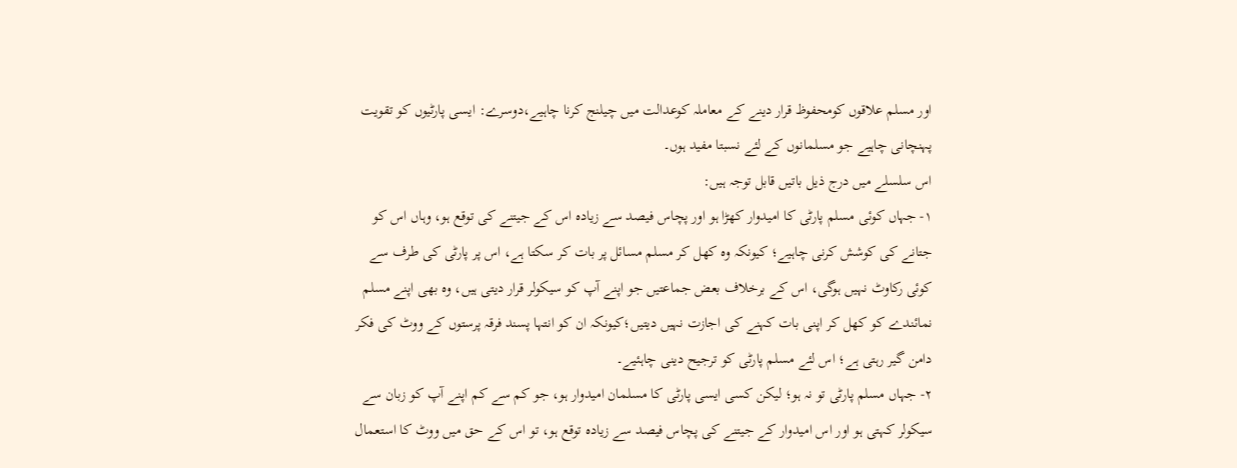اور مسلم علاقوں کومحفوظ قرار دینے کے معاملہ کوعدالت میں چیلنج کرنا چاہیے،دوسرے: ایسی پارٹیوں کو تقویت پہنچانی چاہیے جو مسلمانوں کے لئے نسبتا مفید ہوں۔
اس سلسلے میں درج ذیل باتیں قابل توجہ ہیں:
۱- جہاں کوئی مسلم پارٹی کا امیدوار کھڑا ہو اور پچاس فیصد سے زیادہ اس کے جیتنے کی توقع ہو، وہاں اس کو جتانے کی کوشش کرنی چاہیے؛ کیونکہ وہ کھل کر مسلم مسائل پر بات کر سکتا ہے، اس پر پارٹی کی طرف سے کوئی رکاوٹ نہیں ہوگی، اس کے برخلاف بعض جماعتیں جو اپنے آپ کو سیکولر قرار دیتی ہیں، وہ بھی اپنے مسلم نمائندے کو کھل کر اپنی بات کہنے کی اجازت نہیں دیتیں؛کیونکہ ان کو انتہا پسند فرقہ پرستوں کے ووٹ کی فکر دامن گیر رہتی ہے؛ اس لئے مسلم پارٹی کو ترجیح دینی چاہئیے۔
۲- جہاں مسلم پارٹی تو نہ ہو؛ لیکن کسی ایسی پارٹی کا مسلمان امیدوار ہو، جو کم سے کم اپنے آپ کو زبان سے سیکولر کہتی ہو اور اس امیدوار کے جیتنے کی پچاس فیصد سے زیادہ توقع ہو، تو اس کے حق میں ووٹ کا استعمال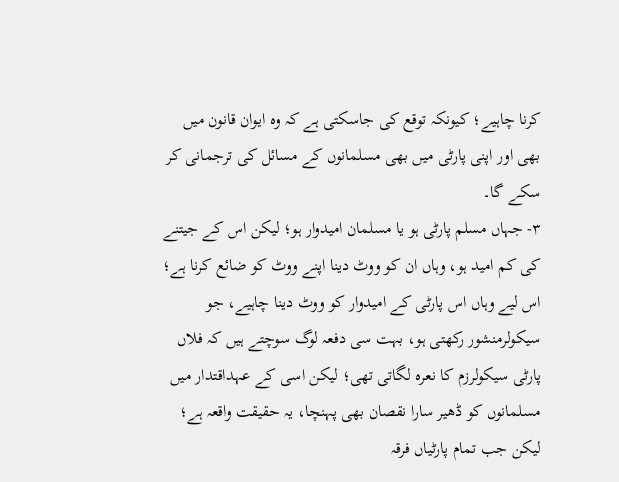کرنا چاہیے؛ کیونکہ توقع کی جاسکتی ہے کہ وہ ایوان قانون میں بھی اور اپنی پارٹی میں بھی مسلمانوں کے مسائل کی ترجمانی کر سکے گا۔
۳- جہاں مسلم پارٹی ہو یا مسلمان امیدوار ہو؛ لیکن اس کے جیتنے کی کم امید ہو، وہاں ان کو ووٹ دینا اپنے ووٹ کو ضائع کرنا ہے؛ اس لیے وہاں اس پارٹی کے امیدوار کو ووٹ دینا چاہیے، جو سیکولرمنشور رکھتی ہو، بہت سی دفعہ لوگ سوچتے ہیں کہ فلاں پارٹی سیکولرزم کا نعرہ لگاتی تھی؛ لیکن اسی کے عہداقتدار میں مسلمانوں کو ڈھیر سارا نقصان بھی پہنچا، یہ حقیقت واقعہ ہے؛ لیکن جب تمام پارٹیاں فرقہ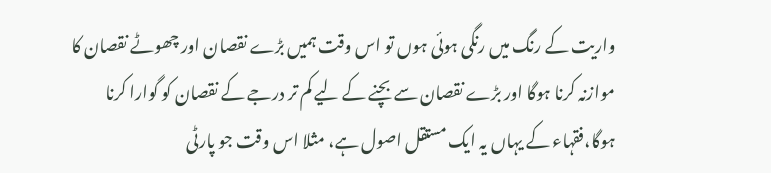واریت کے رنگ میں رنگی ہوئی ہوں تو اس وقت ہمیں بڑے نقصان اور چھوٹے نقصان کا موازنہ کرنا ہوگا اور بڑے نقصان سے بچنے کے لیے کم تر درجے کے نقصان کو گوارا کرنا ہوگا،فقہاء کے یہاں یہ ایک مستقل اصول ہے، مثلا اس وقت جو پارٹی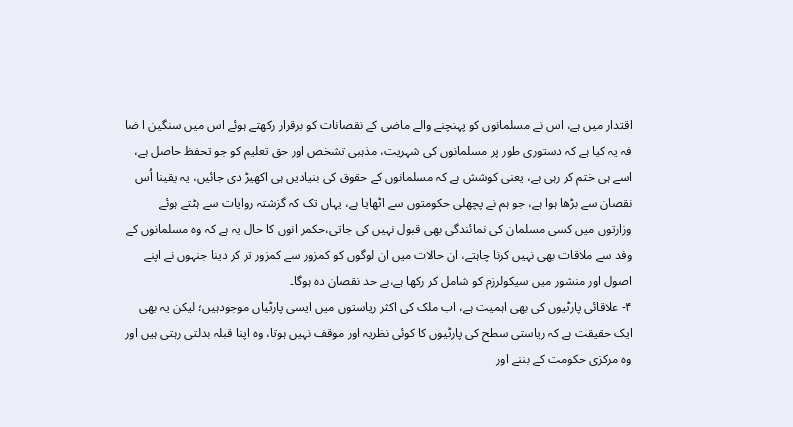اقتدار میں ہے، اس نے مسلمانوں کو پہنچنے والے ماضی کے نقصانات کو برقرار رکھتے ہوئے اس میں سنگین ا ضا فہ یہ کیا ہے کہ دستوری طور پر مسلمانوں کی شہریت، مذہبی تشخص اور حق تعلیم کو جو تحفظ حاصل ہے، اسے ہی ختم کر رہی ہے، یعنی کوشش ہے کہ مسلمانوں کے حقوق کی بنیادیں ہی اکھیڑ دی جائیں، یہ یقینا اُس نقصان سے بڑھا ہوا ہے، جو ہم نے پچھلی حکومتوں سے اٹھایا ہے، یہاں تک کہ گزشتہ روایات سے ہٹتے ہوئے وزارتوں میں کسی مسلمان کی نمائندگی بھی قبول نہیں کی جاتی،حکمر انوں کا حال یہ ہے کہ وہ مسلمانوں کے وفد سے ملاقات بھی نہیں کرنا چاہتے، ان حالات میں ان لوگوں کو کمزور سے کمزور تر کر دینا جنہوں نے اپنے اصول اور منشور میں سیکولرزم کو شامل کر رکھا ہے،بے حد نقصان دہ ہوگا۔
۴- علاقائی پارٹیوں کی بھی اہمیت ہے، اب ملک کی اکثر ریاستوں میں ایسی پارٹیاں موجودہیں؛ لیکن یہ بھی ایک حقیقت ہے کہ ریاستی سطح کی پارٹیوں کا کوئی نظریہ اور موقف نہیں ہوتا، وہ اپنا قبلہ بدلتی رہتی ہیں اور وہ مرکزی حکومت کے بننے اور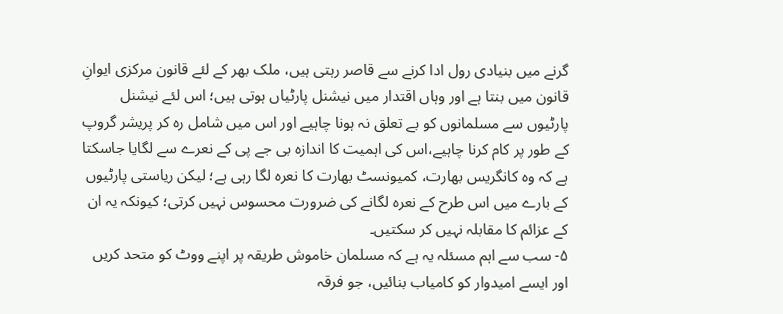گرنے میں بنیادی رول ادا کرنے سے قاصر رہتی ہیں، ملک بھر کے لئے قانون مرکزی ایوانِ قانون میں بنتا ہے اور وہاں اقتدار میں نیشنل پارٹیاں ہوتی ہیں؛ اس لئے نیشنل پارٹیوں سے مسلمانوں کو بے تعلق نہ ہونا چاہیے اور اس میں شامل رہ کر پریشر گروپ کے طور پر کام کرنا چاہیے،اس کی اہمیت کا اندازہ بی جے پی کے نعرے سے لگایا جاسکتا ہے کہ وہ کانگریس بھارت، کمیونسٹ بھارت کا نعرہ لگا رہی ہے؛ لیکن ریاستی پارٹیوں کے بارے میں اس طرح کے نعرہ لگانے کی ضرورت محسوس نہیں کرتی؛ کیونکہ یہ ان کے عزائم کا مقابلہ نہیں کر سکتیں۔
۵- سب سے اہم مسئلہ یہ ہے کہ مسلمان خاموش طریقہ پر اپنے ووٹ کو متحد کریں اور ایسے امیدوار کو کامیاب بنائیں، جو فرقہ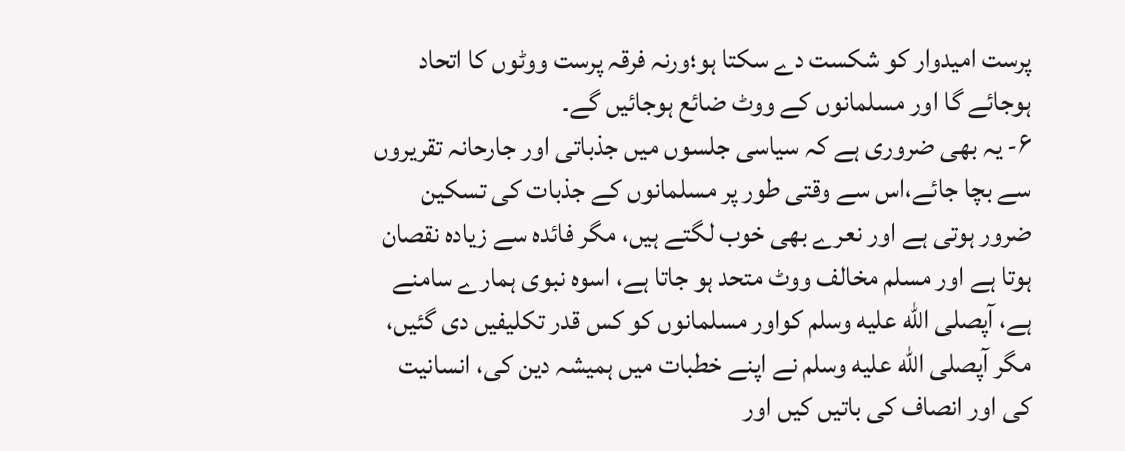پرست امیدوار کو شکست دے سکتا ہو؛ورنہ فرقہ پرست ووٹوں کا اتحاد ہوجائے گا اور مسلمانوں کے ووٹ ضائع ہوجائیں گے۔
۶- یہ بھی ضروری ہے کہ سیاسی جلسوں میں جذباتی اور جارحانہ تقریروں سے بچا جائے،اس سے وقتی طور پر مسلمانوں کے جذبات کی تسکین ضرور ہوتی ہے اور نعرے بھی خوب لگتے ہیں، مگر فائدہ سے زیادہ نقصان ہوتا ہے اور مسلم مخالف ووٹ متحد ہو جاتا ہے، اسوہ نبوی ہمارے سامنے ہے، آپصلى الله عليه وسلم کواور مسلمانوں کو کس قدر تکلیفیں دی گئیں، مگر آپصلى الله عليه وسلم نے اپنے خطبات میں ہمیشہ دین کی، انسانیت کی اور انصاف کی باتیں کیں اور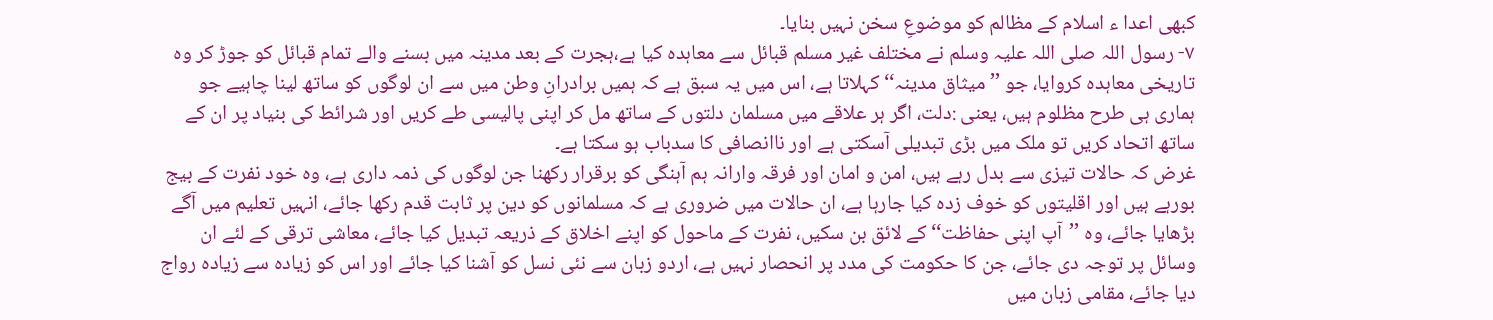کبھی اعدا ء اسلام کے مظالم کو موضوعِ سخن نہیں بنایا۔
۷- رسول اللہ صلی اللہ علیہ وسلم نے مختلف غیر مسلم قبائل سے معاہدہ کیا ہے،ہجرت کے بعد مدینہ میں بسنے والے تمام قبائل کو جوڑ کر وہ تاریخی معاہدہ کروایا، جو ’’میثاق مدینہ‘‘کہلاتا ہے، اس میں یہ سبق ہے کہ ہمیں برادرانِ وطن میں سے ان لوگوں کو ساتھ لینا چاہیے جو ہماری ہی طرح مظلوم ہیں، یعنی :دلت، اگر ہر علاقے میں مسلمان دلتوں کے ساتھ مل کر اپنی پالیسی طے کریں اور شرائط کی بنیاد پر ان کے ساتھ اتحاد کریں تو ملک میں بڑی تبدیلی آسکتی ہے اور ناانصافی کا سدباب ہو سکتا ہے۔
غرض کہ حالات تیزی سے بدل رہے ہیں، امن و امان اور فرقہ وارانہ ہم آہنگی کو برقرار رکھنا جن لوگوں کی ذمہ داری ہے، وہ خود نفرت کے بیج بورہے ہیں اور اقلیتوں کو خوف زدہ کیا جارہا ہے، ان حالات میں ضروری ہے کہ مسلمانوں کو دین پر ثابت قدم رکھا جائے، انہیں تعلیم میں آگے بڑھایا جائے، وہ ’’آپ اپنی حفاظت‘‘ کے لائق بن سکیں، نفرت کے ماحول کو اپنے اخلاق کے ذریعہ تبدیل کیا جائے، معاشی ترقی کے لئے ان وسائل پر توجہ دی جائے، جن کا حکومت کی مدد پر انحصار نہیں ہے، اردو زبان سے نئی نسل کو آشنا کیا جائے اور اس کو زیادہ سے زیادہ رواج دیا جائے، مقامی زبان میں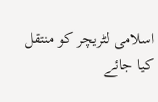اسلامی لٹریچر کو منتقل کیا جائے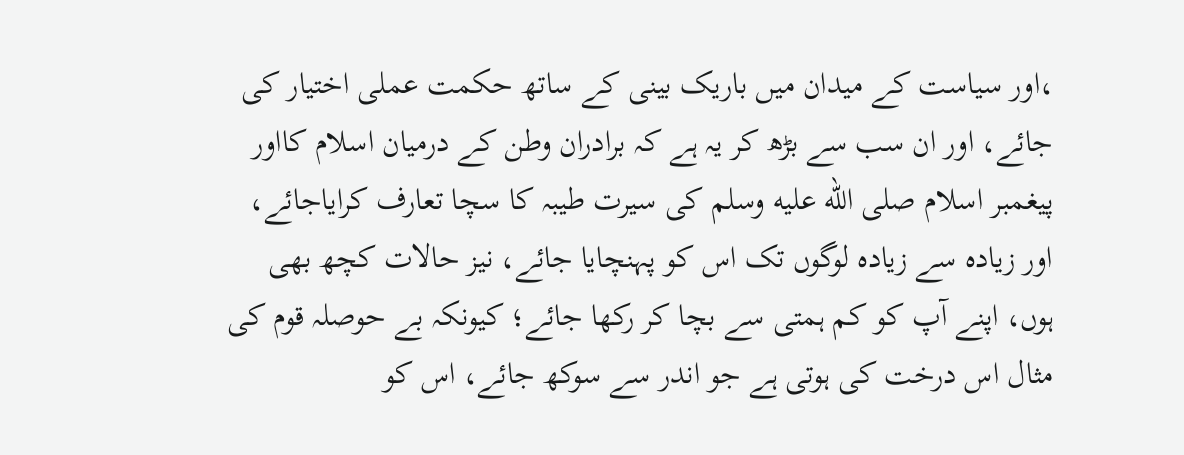،اور سیاست کے میدان میں باریک بینی کے ساتھ حکمت عملی اختیار کی جائے، اور ان سب سے بڑھ کر یہ ہے کہ برادران وطن کے درمیان اسلام کااور پیغمبر اسلام صلى الله عليه وسلم کی سیرت طیبہ کا سچا تعارف کرایاجائے، اور زیادہ سے زیادہ لوگوں تک اس کو پہنچایا جائے، نیز حالات کچھ بھی ہوں، اپنے آپ کو کم ہمتی سے بچا کر رکھا جائے؛ کیونکہ بے حوصلہ قوم کی مثال اس درخت کی ہوتی ہے جو اندر سے سوکھ جائے، اس کو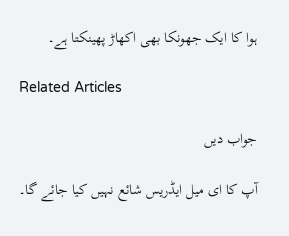ہوا کا ایک جھونکا بھی اکھاڑ پھینکتا ہے۔

Related Articles

جواب دیں

آپ کا ای میل ایڈریس شائع نہیں کیا جائے گا۔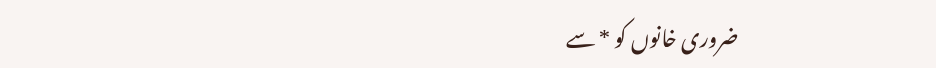ضروری خانوں کو * سے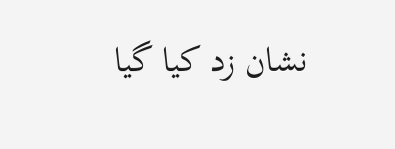نشان زد کیا گیا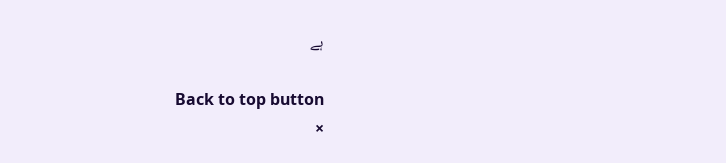ہے

Back to top button
×